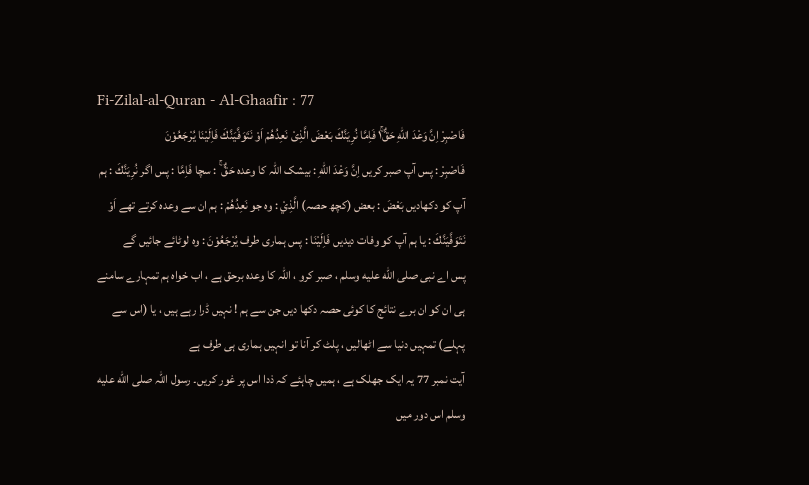Fi-Zilal-al-Quran - Al-Ghaafir : 77
فَاصْبِرْ اِنَّ وَعْدَ اللّٰهِ حَقٌّ١ۚ فَاِمَّا نُرِیَنَّكَ بَعْضَ الَّذِیْ نَعِدُهُمْ اَوْ نَتَوَفَّیَنَّكَ فَاِلَیْنَا یُرْجَعُوْنَ
فَاصْبِرْ : پس آپ صبر کریں اِنَّ وَعْدَ اللّٰهِ : بیشک اللہ کا وعدہ حَقٌّ ۚ : سچا فَاِمَّا : پس اگر نُرِيَنَّكَ : ہم آپ کو دکھادیں بَعْضَ : بعض (کچھ حصہ) الَّذِيْ : وہ جو نَعِدُهُمْ : ہم ان سے وعدہ کرتے تھے اَوْ نَتَوَفَّيَنَّكَ : یا ہم آپ کو وفات دیدیں فَاِلَيْنَا : پس ہماری طرف يُرْجَعُوْنَ : وہ لوٹائے جائیں گے
پس اے نبی صلى الله عليه وسلم ، صبر کرو ، اللہ کا وعدہ برحق ہے ، اب خواہ ہم تمہارے سامنے ہی ان کو ان برے نتائج کا کوئی حصہ دکھا دیں جن سے ہم ! نہیں ڈرا رہے ہیں ، یا (اس سے پہلے) تمہیں دنیا سے اٹھالیں ، پلٹ کر آنا تو انہیں ہماری ہی طرف ہے
آیت نمبر 77 یہ ایک جھلک ہے ، ہمیں چاہئے کہ ذدا اس پر غور کریں۔ رسول اللہ صلى الله عليه وسلم اس دور میں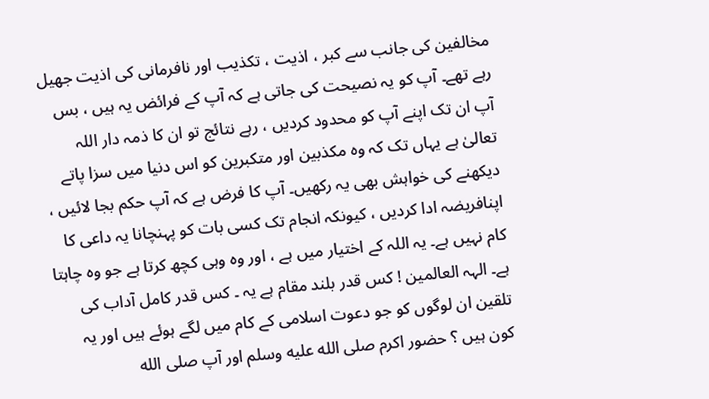مخالفین کی جانب سے کبر ، اذیت ، تکذیب اور نافرمانی کی اذیت جھیل رہے تھے۔ آپ کو یہ نصیحت کی جاتی ہے کہ آپ کے فرائض یہ ہیں ، بس آپ ان تک اپنے آپ کو محدود کردیں ، رہے نتائج تو ان کا ذمہ دار اللہ تعالیٰ ہے یہاں تک کہ وہ مکذبین اور متکبرین کو اس دنیا میں سزا پاتے دیکھنے کی خواہش بھی یہ رکھیں۔ آپ کا فرض ہے کہ آپ حکم بجا لائیں ، اپنافریضہ ادا کردیں ، کیونکہ انجام تک کسی بات کو پہنچانا یہ داعی کا کام نہیں ہے۔ یہ اللہ کے اختیار میں ہے ، اور وہ وہی کچھ کرتا ہے جو وہ چاہتا ہے۔ الہہ العالمین ! کس قدر بلند مقام ہے یہ ۔ کس قدر کامل آداب کی تلقین ان لوگوں کو جو دعوت اسلامی کے کام میں لگے ہوئے ہیں اور یہ کون ہیں ؟ حضور اکرم صلى الله عليه وسلم اور آپ صلى الله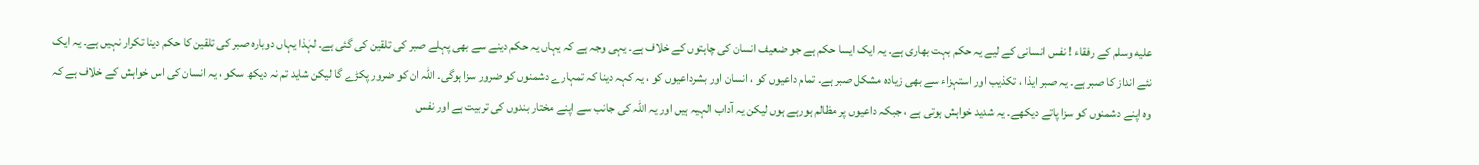عليه وسلم کے رفقاء ! نفس انسانی کے لیے یہ حکم بہت بھاری ہے۔ یہ ایک ایسا حکم ہے جو ضعیف انسان کی چاہتوں کے خلاف ہے۔ یہی وجہ ہے کہ یہاں یہ حکم دینے سے بھی پہلے صبر کی تلقین کی گئی ہے۔ لہٰذا یہاں دوبارہ صبر کی تلقین کا حکم دینا تکرار نہیں ہے۔ یہ ایک نئے انداز کا صبر ہے۔ یہ صبر ایذا ، تکذیب اور استہزاء سے بھی زیادہ مشکل صبر ہے۔ تمام داعیوں کو ، انسان اور بشرداعیوں کو ، یہ کہہ دینا کہ تمہارے دشمنوں کو ضرور سزا ہوگی۔ اللہ ان کو ضرور پکڑے گا لیکن شاید تم نہ دیکھ سکو ، یہ انسان کی اس خواہش کے خلاف ہے کہ وہ اپنے دشمنوں کو سزا پاتے دیکھے۔ یہ شدید خواہش ہوتی ہے ، جبکہ داعیوں پر مظالم ہورہے ہوں لیکن یہ آداب الہیہ ہیں اور یہ اللہ کی جانب سے اپنے مختار بندوں کی تربیت ہے اور نفس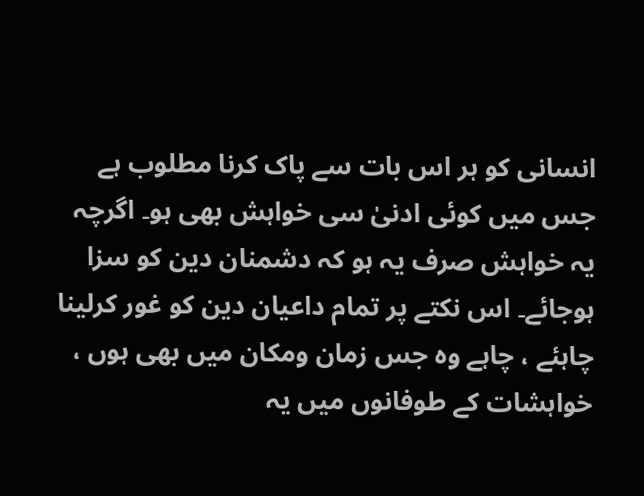انسانی کو ہر اس بات سے پاک کرنا مطلوب ہے جس میں کوئی ادنیٰ سی خواہش بھی ہو۔ اگرچہ یہ خواہش صرف یہ ہو کہ دشمنان دین کو سزا ہوجائے۔ اس نکتے پر تمام داعیان دین کو غور کرلینا چاہئے ، چاہے وہ جس زمان ومکان میں بھی ہوں ، خواہشات کے طوفانوں میں یہ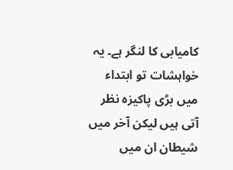کامیابی کا لنگر ہے۔ یہ خواہشات تو ابتداء میں بڑی پاکیزہ نظر آتی ہیں لیکن آخر میں شیطان ان میں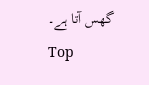گھس آتا ہے۔
Top